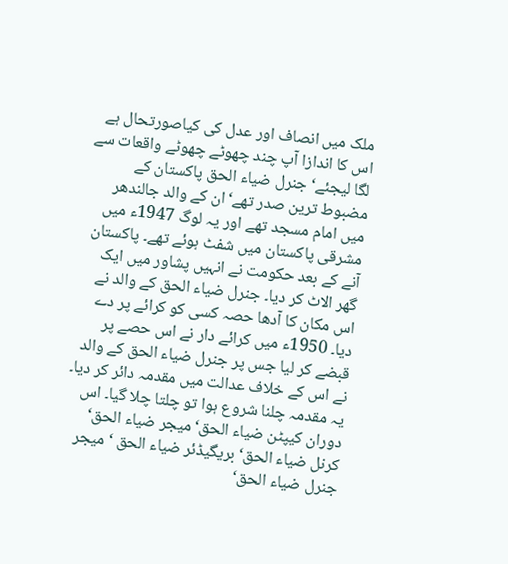ملک میں انصاف اور عدل کی کیاصورتحال ہے اس کا اندازا آپ چند چھوٹے چھوٹے واقعات سے لگا لیجئے‘ جنرل ضیاء الحق پاکستان کے مضبوط ترین صدر تھے‘ان کے والد جالندھر میں امام مسجد تھے اور یہ لوگ 1947ء میں مشرقی پاکستان میں شفٹ ہوئے تھے۔ پاکستان آنے کے بعد حکومت نے انہیں پشاور میں ایک گھر الاٹ کر دیا۔ جنرل ضیاء الحق کے والد نے اس مکان کا آدھا حصہ کسی کو کرائے پر دے دیا۔ 1950ء میں کرائے دار نے اس حصے پر قبضے کر لیا جس پر جنرل ضیاء الحق کے والد نے اس کے خلاف عدالت میں مقدمہ دائر کر دیا۔
یہ مقدمہ چلنا شروع ہوا تو چلتا چلا گیا۔ اس دوران کیپٹن ضیاء الحق‘ میجر ضیاء الحق‘ کرنل ضیاء الحق‘ بریگیڈئر ضیاء الحق ‘ میجر جنرل ضیاء الحق‘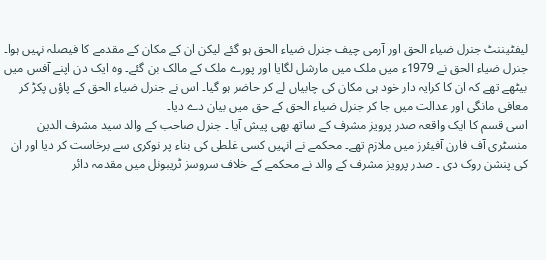لیفٹیننٹ جنرل ضیاء الحق اور آرمی چیف جنرل ضیاء الحق ہو گئے لیکن ان کے مکان کے مقدمے کا فیصلہ نہیں ہوا۔ جنرل ضیاء الحق نے 1979ء میں ملک میں مارشل لگایا اور پورے ملک کے مالک بن گئے۔ وہ ایک دن اپنے آفس میں بیٹھے تھے کہ ان کا کرایہ دار خود ہی مکان کی چابیاں لے کر حاضر ہو گیا۔ اس نے جنرل ضیاء الحق کے پاؤں پکڑ کر معافی مانگی اور عدالت میں جا کر جنرل ضیاء الحق کے حق میں بیان دے دیا۔
اسی قسم کا ایک واقعہ صدر پرویز مشرف کے ساتھ بھی پیش آیا ۔ جنرل صاحب کے والد سید مشرف الدین منسٹری آف فارن آفیئرز میں ملازم تھے۔ محکمے نے انہیں کسی غلطی کی بناء پر نوکری سے برخاست کر دیا اور ان کی پنشن روک دی ۔ صدر پرویز مشرف کے والد نے محکمے کے خلاف سروسز ٹریبونل میں مقدمہ دائر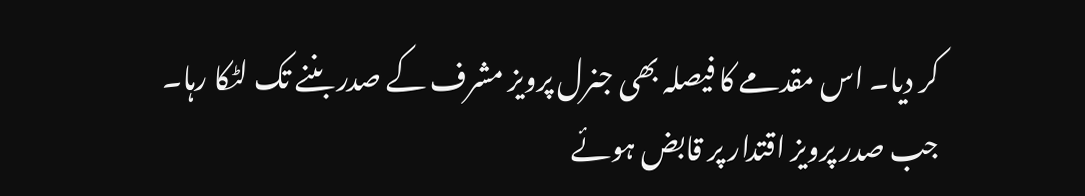کر دیا۔ اس مقدمے کا فیصلہ بھی جنرل پرویز مشرف کے صدر بننے تک لٹکا رہا۔
جب صدر پرویز اقتدار پر قابض ہوئے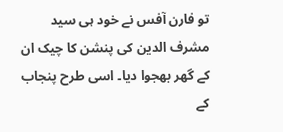تو فارن آفس نے خود ہی سید مشرف الدین کی پنشن کا چیک ان کے گھر بھجوا دیا۔ اسی طرح پنجاب کے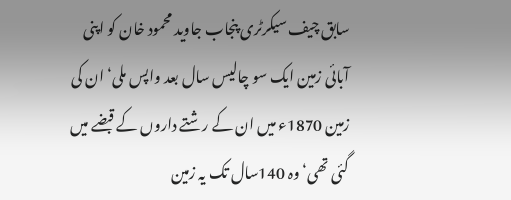سابق چیف سیکرٹری پنجاب جاوید محمود خان کو اپنی آبائی زمین ایک سو چالیس سال بعد واپس ملی‘ ان کی زمین 1870ء میں ان کے رشتے داروں کے قبضے میں گئی تھی‘ وہ 140سال تک یہ زمین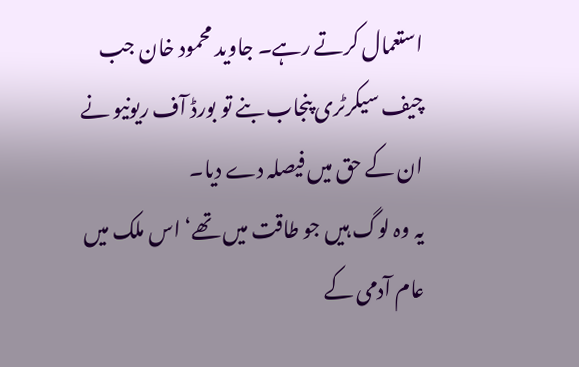استعمال کرتے رہے۔ جاوید محمود خان جب چیف سیکرٹری پنجاب بنے تو بورڈ آف ریونیو نے ان کے حق میں فیصلہ دے دیا۔
یہ وہ لوگ ہیں جو طاقت میں تھے‘ اس ملک میں عام آدمی کے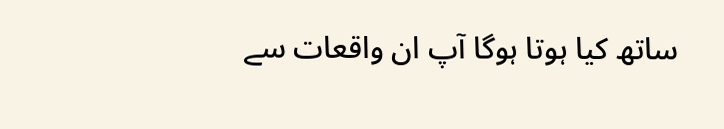ساتھ کیا ہوتا ہوگا آپ ان واقعات سے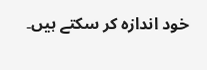خود اندازہ کر سکتے ہیں۔